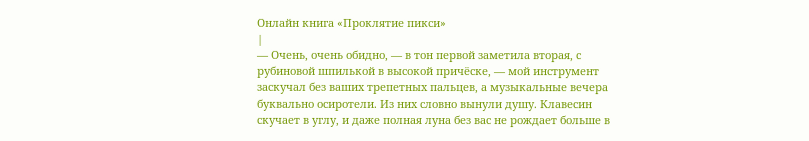Онлайн книга «Проклятие пикси»
|
— Очень, очень обидно, — в тон первой заметила вторая, с рубиновой шпилькой в высокой причёске, — мой инструмент заскучал без ваших трепетных пальцев, а музыкальные вечера буквально осиротели. Из них словно вынули душу. Клавесин скучает в углу, и даже полная луна без вас не рождает больше в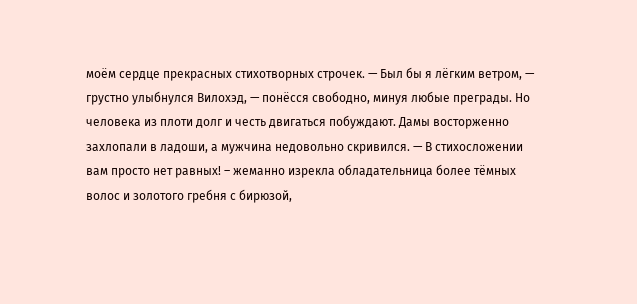моём сердце прекрасных стихотворных строчек. — Был бы я лёгким ветром, — грустно улыбнулся Вилохэд, — понёсся свободно, минуя любые преграды. Но человека из плоти долг и честь двигаться побуждают. Дамы восторженно захлопали в ладоши, а мужчина недовольно скривился. — В стихосложении вам просто нет равных! – жеманно изрекла обладательница более тёмных волос и золотого гребня с бирюзой,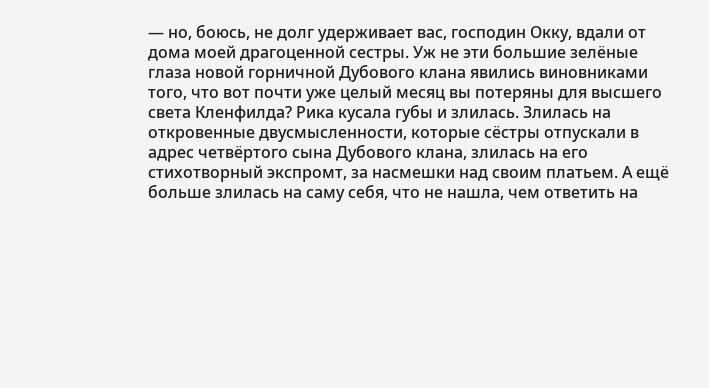— но, боюсь, не долг удерживает вас, господин Окку, вдали от дома моей драгоценной сестры. Уж не эти большие зелёные глаза новой горничной Дубового клана явились виновниками того, что вот почти уже целый месяц вы потеряны для высшего света Кленфилда? Рика кусала губы и злилась. Злилась на откровенные двусмысленности, которые сёстры отпускали в адрес четвёртого сына Дубового клана, злилась на его стихотворный экспромт, за насмешки над своим платьем. А ещё больше злилась на саму себя, что не нашла, чем ответить на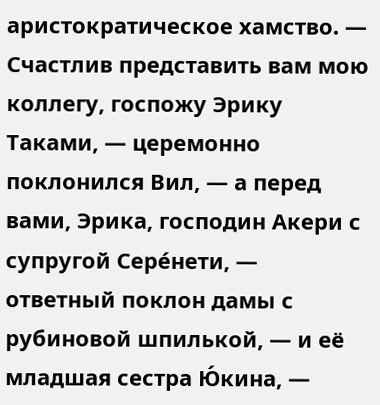аристократическое хамство. — Счастлив представить вам мою коллегу, госпожу Эрику Таками, — церемонно поклонился Вил, — а перед вами, Эрика, господин Акери с супругой Сере́нети, — ответный поклон дамы с рубиновой шпилькой, — и её младшая сестра Ю́кина, —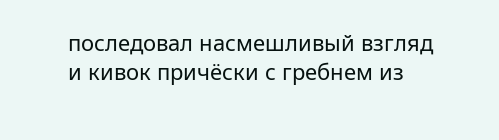последовал насмешливый взгляд и кивок причёски с гребнем из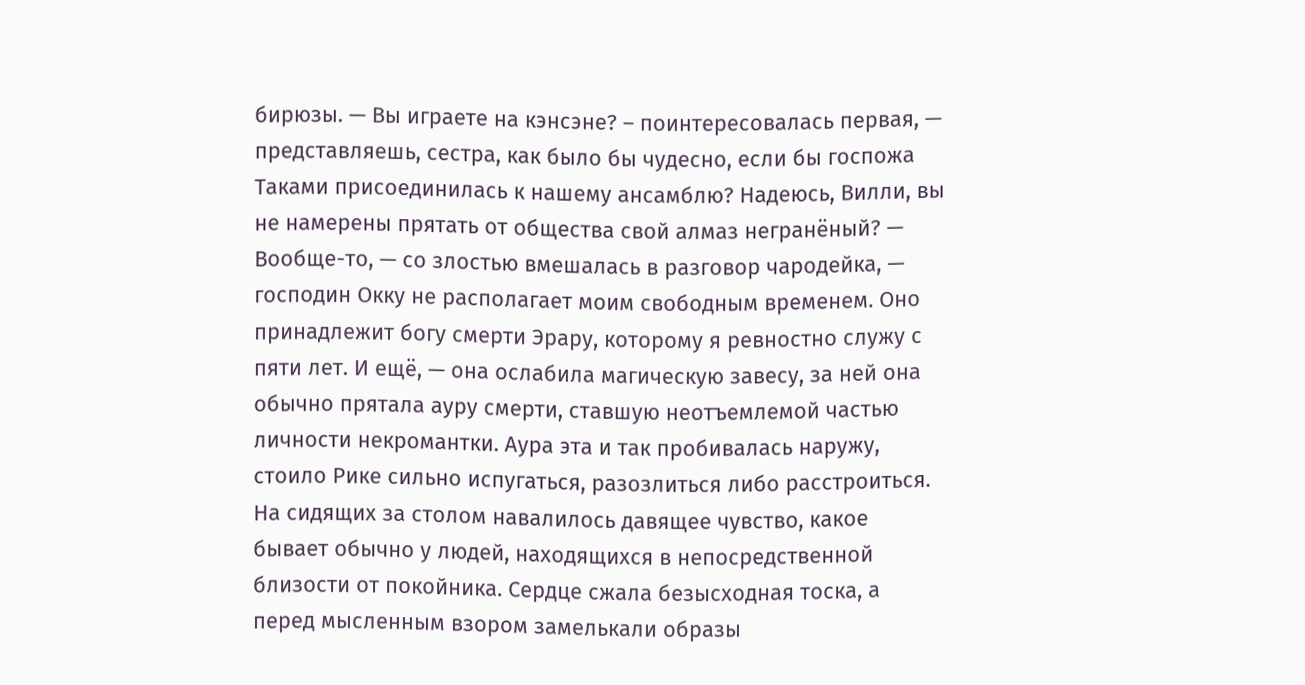бирюзы. — Вы играете на кэнсэне? – поинтересовалась первая, — представляешь, сестра, как было бы чудесно, если бы госпожа Таками присоединилась к нашему ансамблю? Надеюсь, Вилли, вы не намерены прятать от общества свой алмаз негранёный? — Вообще-то, — со злостью вмешалась в разговор чародейка, — господин Окку не располагает моим свободным временем. Оно принадлежит богу смерти Эрару, которому я ревностно служу с пяти лет. И ещё, — она ослабила магическую завесу, за ней она обычно прятала ауру смерти, ставшую неотъемлемой частью личности некромантки. Аура эта и так пробивалась наружу, стоило Рике сильно испугаться, разозлиться либо расстроиться. На сидящих за столом навалилось давящее чувство, какое бывает обычно у людей, находящихся в непосредственной близости от покойника. Сердце сжала безысходная тоска, а перед мысленным взором замелькали образы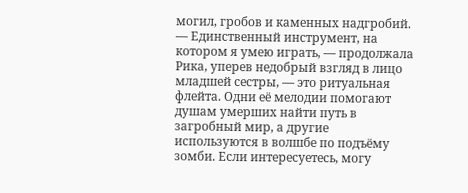могил, гробов и каменных надгробий. — Единственный инструмент, на котором я умею играть, — продолжала Рика, уперев недобрый взгляд в лицо младшей сестры, — это ритуальная флейта. Одни её мелодии помогают душам умерших найти путь в загробный мир, а другие используются в волшбе по подъёму зомби. Если интересуетесь, могу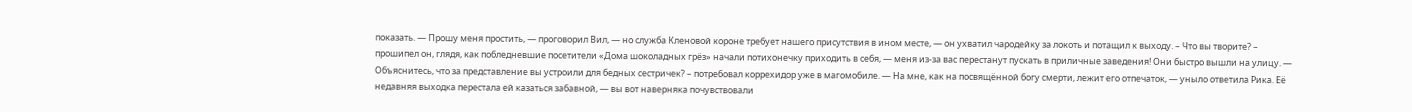показать. — Прошу меня простить, — проговорил Вил, — но служба Кленовой короне требует нашего присутствия в ином месте, — он ухватил чародейку за локоть и потащил к выходу. – Что вы творите? – прошипел он, глядя, как побледневшие посетители «Дома шоколадных грёз» начали потихонечку приходить в себя, — меня из-за вас перестанут пускать в приличные заведения! Они быстро вышли на улицу. — Объяснитесь, что за представление вы устроили для бедных сестричек? – потребовал коррехидор уже в магомобиле. — На мне, как на посвящённой богу смерти, лежит его отпечаток, — уныло ответила Рика. Её недавняя выходка перестала ей казаться забавной, — вы вот наверняка почувствовали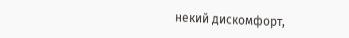некий дискомфорт,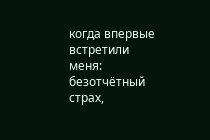когда впервые встретили меня: безотчётный страх,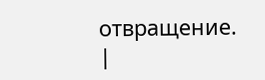отвращение. |